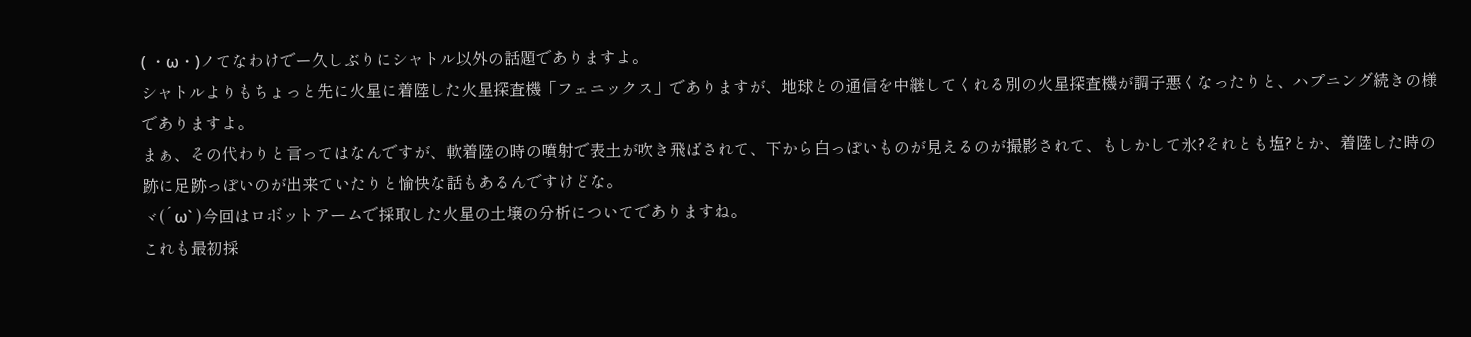( ・ω・)ノてなわけでー久しぶりにシャトル以外の話題でありますよ。
シャトルよりもちょっと先に火星に着陸した火星探査機「フェニックス」でありますが、地球との通信を中継してくれる別の火星探査機が調子悪くなったりと、ハプニング続きの様でありますよ。
まぁ、その代わりと言ってはなんですが、軟着陸の時の噴射で表土が吹き飛ばされて、下から白っぽいものが見えるのが撮影されて、もしかして氷?それとも塩?とか、着陸した時の跡に足跡っぽいのが出来ていたりと愉快な話もあるんですけどな。
ヾ(´ω` )今回はロボットアームで採取した火星の土壌の分析についてでありますね。
これも最初採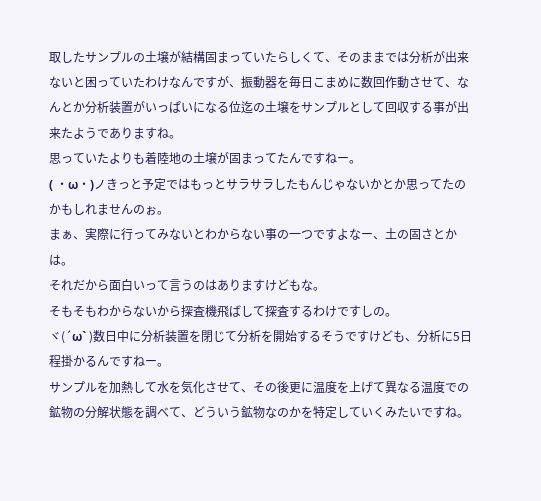取したサンプルの土壌が結構固まっていたらしくて、そのままでは分析が出来ないと困っていたわけなんですが、振動器を毎日こまめに数回作動させて、なんとか分析装置がいっぱいになる位迄の土壌をサンプルとして回収する事が出来たようでありますね。
思っていたよりも着陸地の土壌が固まってたんですねー。
( ・ω・)ノきっと予定ではもっとサラサラしたもんじゃないかとか思ってたのかもしれませんのぉ。
まぁ、実際に行ってみないとわからない事の一つですよなー、土の固さとかは。
それだから面白いって言うのはありますけどもな。
そもそもわからないから探査機飛ばして探査するわけですしの。
ヾ(´ω` )数日中に分析装置を閉じて分析を開始するそうですけども、分析に5日程掛かるんですねー。
サンプルを加熱して水を気化させて、その後更に温度を上げて異なる温度での鉱物の分解状態を調べて、どういう鉱物なのかを特定していくみたいですね。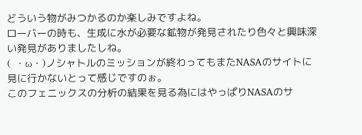どういう物がみつかるのか楽しみですよね。
ローバーの時も、生成に水が必要な鉱物が発見されたり色々と興味深い発見がありましたしね。
( ・ω・)ノシャトルのミッションが終わってもまたNASAのサイトに見に行かないとって感じですのぉ。
このフェニックスの分析の結果を見る為にはやっぱりNASAのサ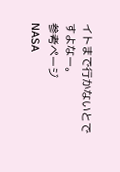イトまで行かないとですよなー。
参考ページ
NASA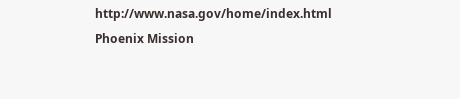http://www.nasa.gov/home/index.html
Phoenix Mission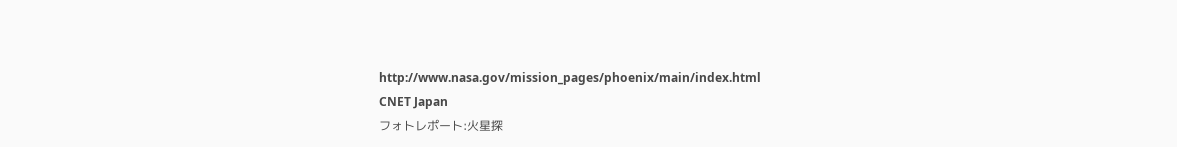http://www.nasa.gov/mission_pages/phoenix/main/index.html
CNET Japan
フォトレポート:火星探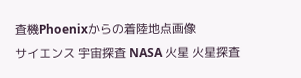査機Phoenixからの着陸地点画像
サイエンス 宇宙探査 NASA 火星 火星探査